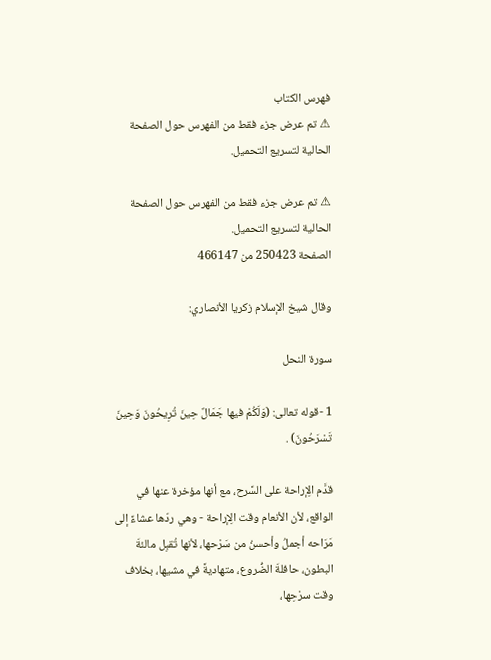فهرس الكتاب
⚠ تم عرض جزء فقط من الفهرس حول الصفحة الحالية لتسريع التحميل.

⚠ تم عرض جزء فقط من الفهرس حول الصفحة الحالية لتسريع التحميل.
الصفحة 250423 من 466147

وقال شيخ الإسلام زكريا الأنصاري:

سورة النحل

1 -قوله تعالى: (وَلَكُمْ فيها جَمَالٌ حِينَ تُرِيحُونَ وَحِينَ تَسْرَحُونَ) .

قدَّم الِإراحة على السَّرح، مع أنها مؤخرة عنها في الواقع، لأن الأنعام وقت الِإراحة - وهي ردّها عشاءً إلى مَرَاحه أجملُ وأحسنُ من سَرْحها، لأنها تُقبِل مالئةَ البطون، حافلةَ الضُّروع، متهاديةً في مشيها، بخلاف وقت سرْحِها،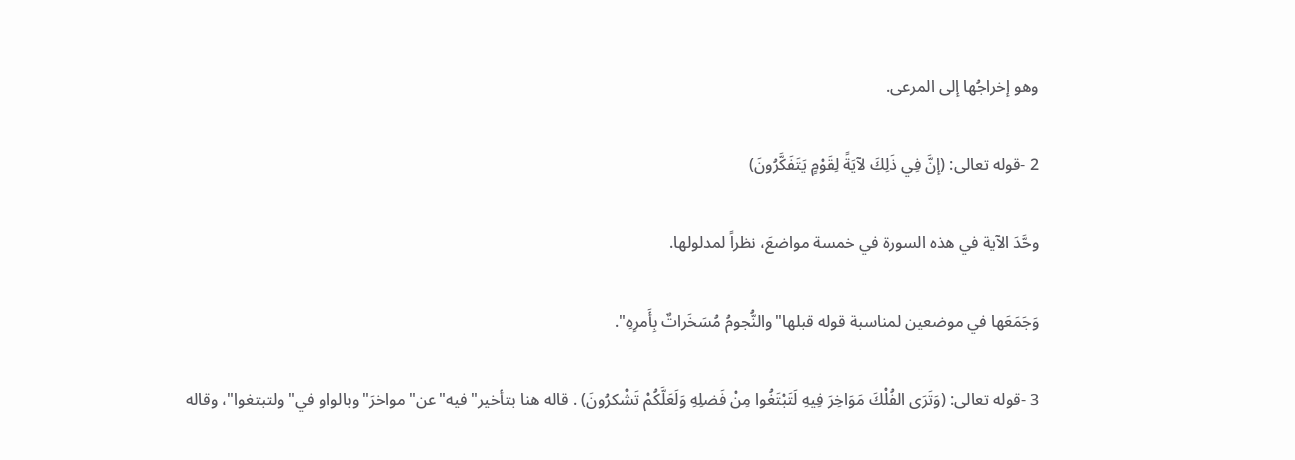وهو إخراجُها إلى المرعى.

2 -قوله تعالى: (إنَّ فِي ذَلِكَ لآيَةً لِقَوْمٍ يَتَفَكَّرُونَ)

وحَّدَ الآية في هذه السورة في خمسة مواضعَ، نظراً لمدلولها.

وَجَمَعَها في موضعين لمناسبة قوله قبلها"والنُّجومُ مُسَخَراتٌ بِأَمرِهِ".

3 -قوله تعالى: (وَتَرَى الفُلْكَ مَوَاخِرَ فِيهِ لَتَبْتَغُوا مِنْ فَضلِهِ وَلَعَلَّكُمْ تَشْكرُونَ) . قاله هنا بتأخير"فيه"عن"مواخرَ"وبالواو في"ولتبتغوا"، وقاله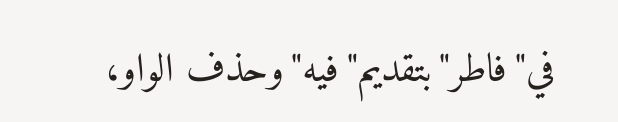في"فاطر"بتقديم"فيه"وحذف الواو،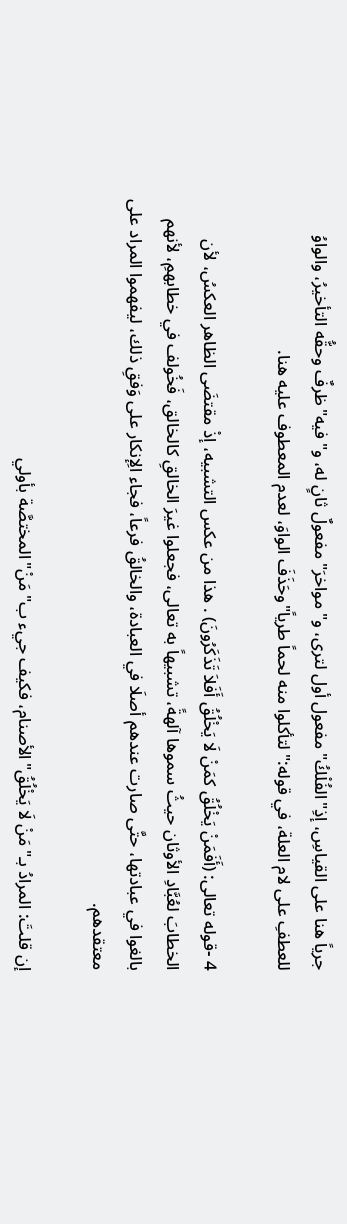جرياً هنا على القياسِ، إذِ"الفُلْكُ"مفعول أول لترى، و"مواخرَ"مفعولٌ ثانٍ له، و"فيه"ظرفٌ وحقُّه التأخيرُ، والواوُ للعطفِ على لام العلة، في قوله:"لتأكلوا منه لحماً طرياً"وحَذَفَ الواوَ، لعدم المعطوف عليه هنا.

4 -قوله تعالى: (أَفَمَنْ يَخْلُقُ كمَنْ لَا يَخْلُقُ أَفَلاَ تَذَكَرُونَ) . هذا من عكس التشبيه، إذْ مقتضَى الظاهر العكسُ، لأن الخطابَ لعُبَّادِ الأوثان حيثُ سموها آلهةً، تشبيهاً به تعالى، فجعلوا غيرَ الخالقِ كالخالق، فَخُولف في خطابهمِ، لأنهم بالغوا في عبادتها، حتَّى صارت عندهم أصلَا في العبادة، والخالقُ فرعاً، فجاء الِإنكار على وَفقِ ذلك، ليفهموا المراد على معتقدهم.

إن قلتَ: المرادُ بـ"مَنْ لَا يَخْلُقُ"الأصنام، فكيف جيء ب"مَنْ"المختصَّة بأولي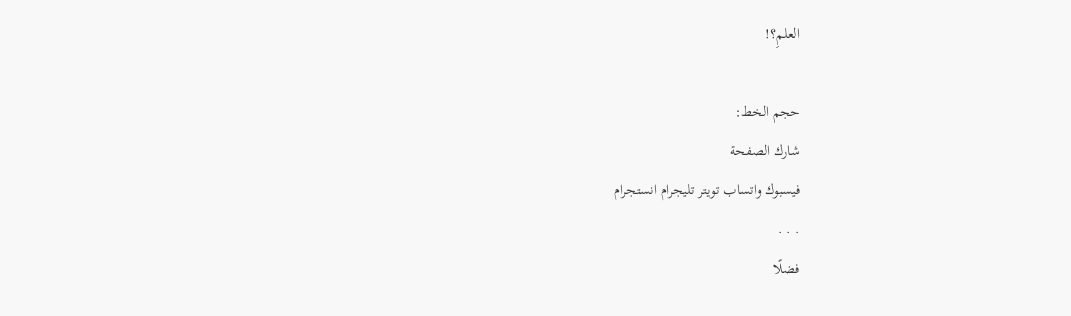العلمِ؟!

حجم الخط:
شارك الصفحة
فيسبوك واتساب تويتر تليجرام انستجرام
. . .
فضلًا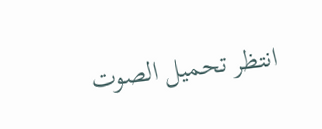انتظر تحميل الصوت